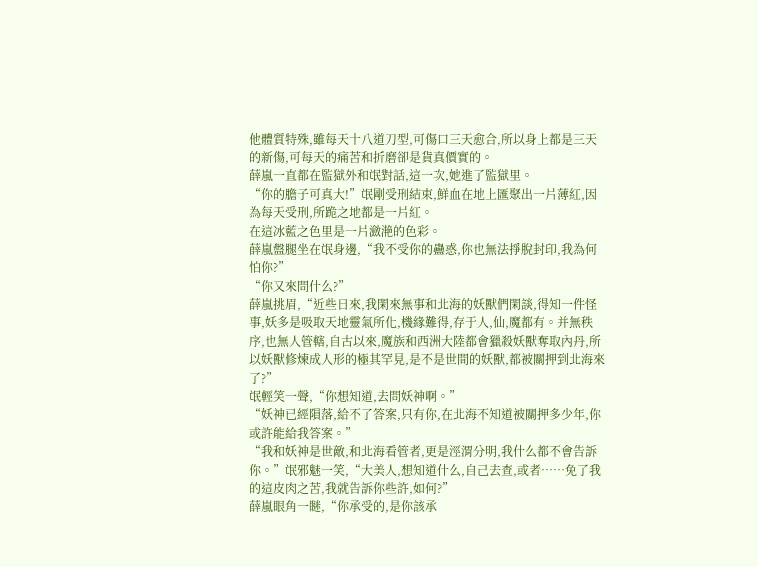他體質特殊,雖每天十八道刀型,可傷口三天愈合,所以身上都是三天的新傷,可每天的痛苦和折磨卻是貨真價實的。
薛嵐一直都在監獄外和氓對話,這一次,她進了監獄里。
“你的膽子可真大!”氓剛受刑結束,鮮血在地上匯聚出一片薄紅,因為每天受刑,所跪之地都是一片紅。
在這冰藍之色里是一片瀲滟的色彩。
薛嵐盤腿坐在氓身邊,“我不受你的蠱惑,你也無法掙脫封印,我為何怕你?”
“你又來問什么?”
薛嵐挑眉,“近些日來,我閑來無事和北海的妖獸們閑談,得知一件怪事,妖多是吸取天地靈氣所化,機緣難得,存于人,仙,魔都有。并無秩序,也無人管轄,自古以來,魔族和西洲大陸都會獵殺妖獸奪取內丹,所以妖獸修煉成人形的極其罕見,是不是世間的妖獸,都被關押到北海來了?”
氓輕笑一聲,“你想知道,去問妖神啊。”
“妖神已經隕落,給不了答案,只有你,在北海不知道被關押多少年,你或許能給我答案。”
“我和妖神是世敵,和北海看管者,更是涇渭分明,我什么都不會告訴你。”氓邪魅一笑,“大美人,想知道什么,自己去查,或者……免了我的這皮肉之苦,我就告訴你些許,如何?”
薛嵐眼角一瞇,“你承受的,是你該承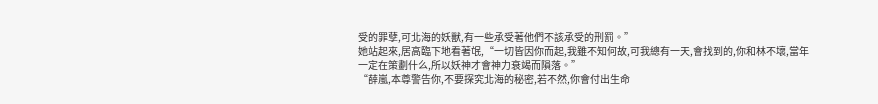受的罪孽,可北海的妖獸,有一些承受著他們不該承受的刑罰。”
她站起來,居高臨下地看著氓,“一切皆因你而起,我雖不知何故,可我總有一天,會找到的,你和林不壞,當年一定在策劃什么,所以妖神才會神力衰竭而隕落。”
“薛嵐,本尊警告你,不要探究北海的秘密,若不然,你會付出生命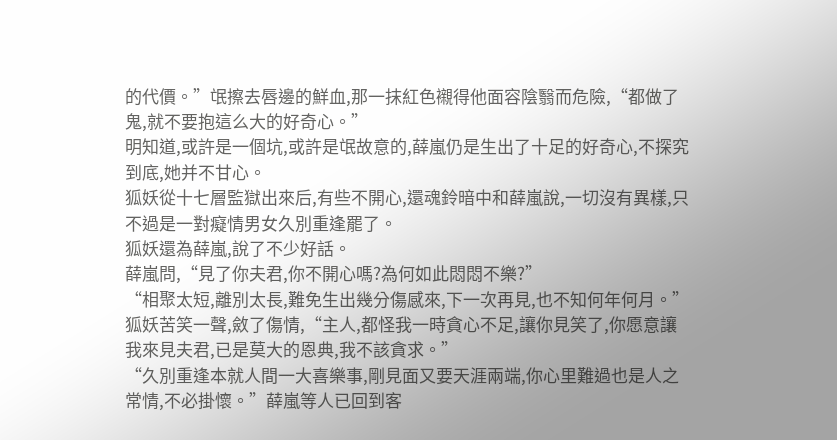的代價。”氓擦去唇邊的鮮血,那一抹紅色襯得他面容陰翳而危險,“都做了鬼,就不要抱這么大的好奇心。”
明知道,或許是一個坑,或許是氓故意的,薛嵐仍是生出了十足的好奇心,不探究到底,她并不甘心。
狐妖從十七層監獄出來后,有些不開心,還魂鈴暗中和薛嵐說,一切沒有異樣,只不過是一對癡情男女久別重逢罷了。
狐妖還為薛嵐,說了不少好話。
薛嵐問,“見了你夫君,你不開心嗎?為何如此悶悶不樂?”
“相聚太短,離別太長,難免生出幾分傷感來,下一次再見,也不知何年何月。”狐妖苦笑一聲,斂了傷情,“主人,都怪我一時貪心不足,讓你見笑了,你愿意讓我來見夫君,已是莫大的恩典,我不該貪求。”
“久別重逢本就人間一大喜樂事,剛見面又要天涯兩端,你心里難過也是人之常情,不必掛懷。”薛嵐等人已回到客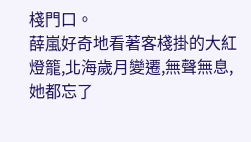棧門口。
薛嵐好奇地看著客棧掛的大紅燈籠,北海歲月變遷,無聲無息,她都忘了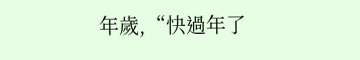年歲,“快過年了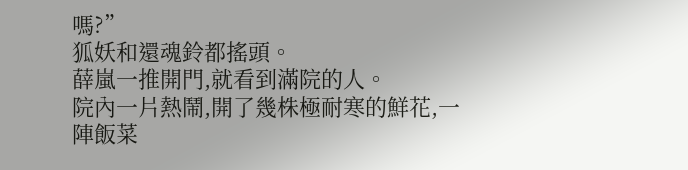嗎?”
狐妖和還魂鈴都搖頭。
薛嵐一推開門,就看到滿院的人。
院內一片熱鬧,開了幾株極耐寒的鮮花,一陣飯菜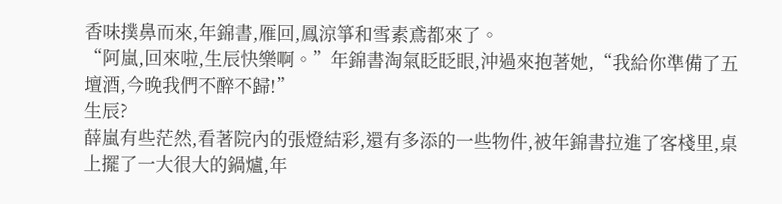香味撲鼻而來,年錦書,雁回,鳳涼箏和雪素鳶都來了。
“阿嵐,回來啦,生辰快樂啊。”年錦書淘氣眨眨眼,沖過來抱著她,“我給你準備了五壇酒,今晚我們不醉不歸!”
生辰?
薛嵐有些茫然,看著院內的張燈結彩,還有多添的一些物件,被年錦書拉進了客棧里,桌上擺了一大很大的鍋爐,年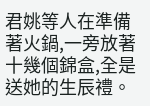君姚等人在準備著火鍋,一旁放著十幾個錦盒,全是送她的生辰禮。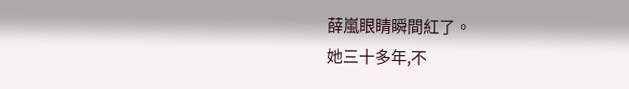薛嵐眼睛瞬間紅了。
她三十多年,不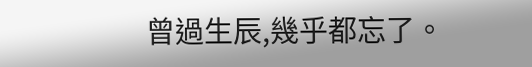曾過生辰,幾乎都忘了。